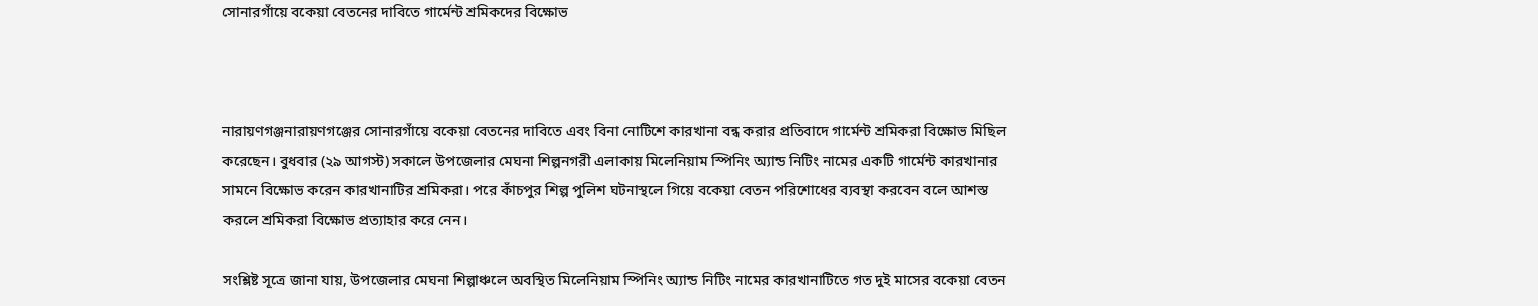সোনারগাঁয়ে বকেয়া বেতনের দাবিতে গার্মেন্ট শ্রমিকদের বিক্ষোভ



নারায়ণগঞ্জনারায়ণগঞ্জের সোনারগাঁয়ে বকেয়া বেতনের দাবিতে এবং বিনা নোটিশে কারখানা বন্ধ করার প্রতিবাদে গার্মেন্ট শ্রমিকরা বিক্ষোভ মিছিল করেছেন। বুধবার (২৯ আগস্ট) সকালে উপজেলার মেঘনা শিল্পনগরী এলাকায় মিলেনিয়াম স্পিনিং অ্যান্ড নিটিং নামের একটি গার্মেন্ট কারখানার সামনে বিক্ষোভ করেন কারখানাটির শ্রমিকরা। পরে কাঁচপুর শিল্প পুলিশ ঘটনাস্থলে গিয়ে বকেয়া বেতন পরিশোধের ব্যবস্থা করবেন বলে আশস্ত করলে শ্রমিকরা বিক্ষোভ প্রত্যাহার করে নেন।

সংশ্লিষ্ট সূত্রে জানা যায়, উপজেলার মেঘনা শিল্পাঞ্চলে অবস্থিত মিলেনিয়াম স্পিনিং অ্যান্ড নিটিং নামের কারখানাটিতে গত দুই মাসের বকেয়া বেতন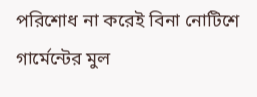পরিশোধ না করেই বিনা নোটিশে গার্মেন্টের মুল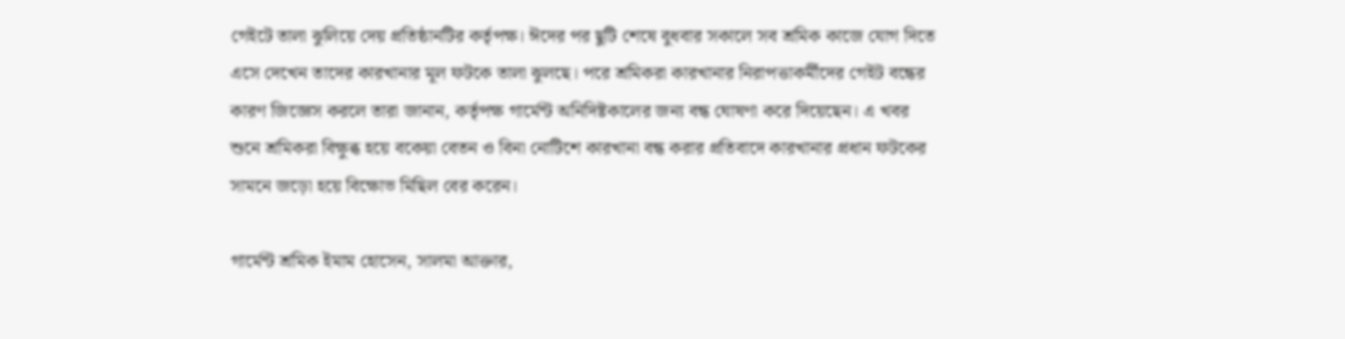গেইটে তালা ঝুলিয়ে দেয় প্রতিষ্ঠানটির কর্তৃপক্ষ। ঈদের পর ছুটি শেষে বুধবার সকালে সব শ্রমিক কাজে যোগ দিতে এসে দেখেন তাদের কারখানার মূল ফটকে তালা ঝুলছে। পরে শ্রমিকরা কারখানার নিরাপত্তাকর্মীদের গেইট বন্ধের কারণ জিজ্ঞেস করলে তারা জানান, কর্তৃপক্ষ গার্মেন্ট অনিদিষ্টকালের জন্য বন্ধ ঘোষণা করে দিয়েছেন। এ খবর শুনে শ্রমিকরা বিক্ষুব্ধ হয়ে বকেয়া বেতন ও বিনা নোটিশে কারখানা বন্ধ করার প্রতিবাদে কারখানার প্রধান ফটকের সামনে জড়ো হয়ে বিক্ষোভ মিছিল বের করেন।

গার্মেন্ট শ্রমিক ইমাম হোসেন, সালমা আক্তার,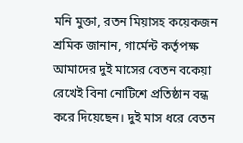মনি মুক্তা, রতন মিয়াসহ কয়েকজন শ্রমিক জানান, গার্মেন্ট কর্তৃপক্ষ আমাদের দুই মাসের বেতন বকেয়া রেখেই বিনা নোটিশে প্রতিষ্ঠান বন্ধ করে দিয়েছেন। দুই মাস ধরে বেতন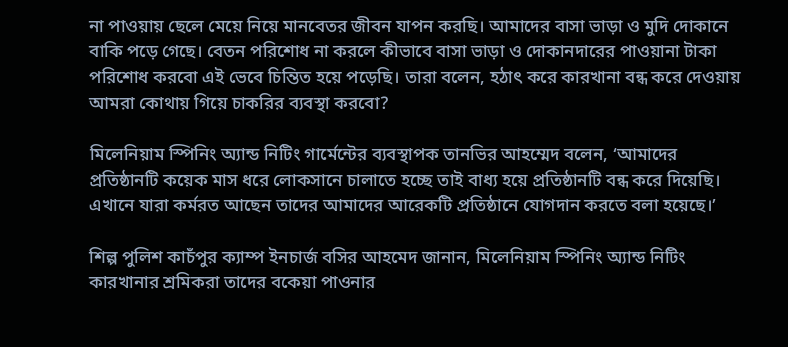না পাওয়ায় ছেলে মেয়ে নিয়ে মানবেতর জীবন যাপন করছি। আমাদের বাসা ভাড়া ও মুদি দোকানে বাকি পড়ে গেছে। বেতন পরিশোধ না করলে কীভাবে বাসা ভাড়া ও দোকানদারের পাওয়ানা টাকা পরিশোধ করবো এই ভেবে চিন্তিত হয়ে পড়েছি। তারা বলেন, হঠাৎ করে কারখানা বন্ধ করে দেওয়ায় আমরা কোথায় গিয়ে চাকরির ব্যবস্থা করবো?

মিলেনিয়াম স্পিনিং অ্যান্ড নিটিং গার্মেন্টের ব্যবস্থাপক তানভির আহম্মেদ বলেন, ‘আমাদের প্রতিষ্ঠানটি কয়েক মাস ধরে লোকসানে চালাতে হচ্ছে তাই বাধ্য হয়ে প্রতিষ্ঠানটি বন্ধ করে দিয়েছি। এখানে যারা কর্মরত আছেন তাদের আমাদের আরেকটি প্রতিষ্ঠানে যোগদান করতে বলা হয়েছে।’

শিল্প পুলিশ কাচঁপুর ক্যাম্প ইনচার্জ বসির আহমেদ জানান, মিলেনিয়াম স্পিনিং অ্যান্ড নিটিং কারখানার শ্রমিকরা তাদের বকেয়া পাওনার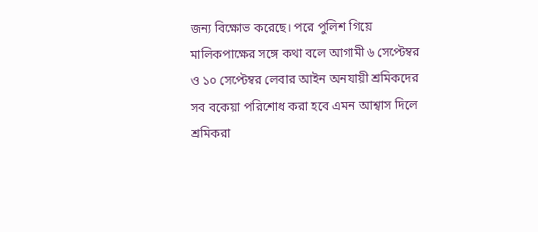জন্য বিক্ষোভ করেছে। পরে পুলিশ গিয়ে মালিকপাক্ষের সঙ্গে কথা বলে আগামী ৬ সেপ্টেম্বর ও ১০ সেপ্টেম্বর লেবার আইন অনযায়ী শ্রমিকদের সব বকেয়া পরিশোধ করা হবে এমন আশ্বাস দিলে শ্রমিকরা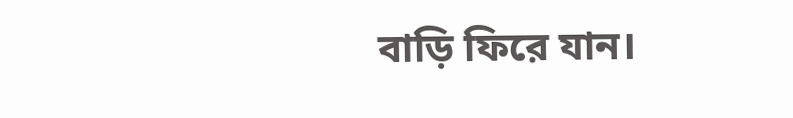বাড়ি ফিরে যান।